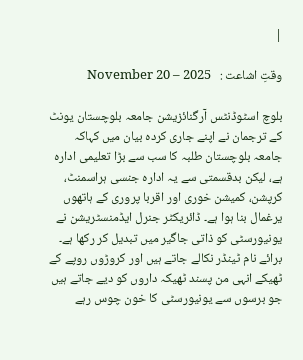|

وقتِ اشاعت :   November 20 – 2025

بلوچ اسٹوڈنٹس آرگنائزیشن جامعہ بلوچستان یونٹ کے ترجمان نے اپنے جاری کردہ بیان میں کہاکہ جامعہ بلوچستان طلبہ کا سب سے بڑا تعلیمی ادارہ ہے، لیکن بدقسمتی سے یہ ادارہ جنسی ہراسمنٹ، کرپشن، کمیشن خوری اور اقربا پروری کے ہاتھوں یرغمال بنا ہوا ہے۔ ڈائریکٹر جنرل ایڈمنسٹریشن نے یونیورسٹی کو ذاتی جاگیر میں تبدیل کر رکھا ہے۔ برائے نام ٹینڈر نکالے جاتے ہیں اور کروڑوں روپے کے ٹھیکے انہی من پسند ٹھیکہ داروں کو دیے جاتے ہیں جو برسوں سے یونیورسٹی کا خون چوس رہے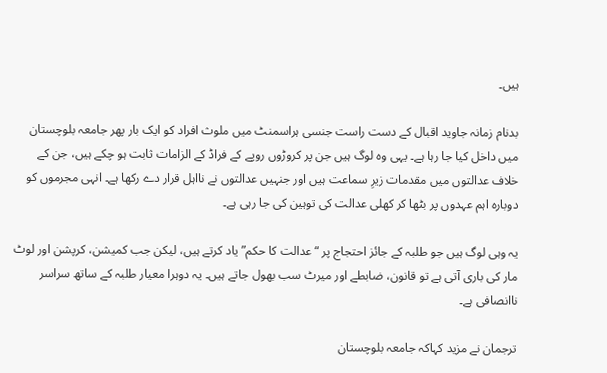ہیں۔

بدنام زمانہ جاوید اقبال کے دست راست جنسی ہراسمنٹ میں ملوث افراد کو ایک بار پھر جامعہ بلوچستان میں داخل کیا جا رہا ہے۔ یہی وہ لوگ ہیں جن پر کروڑوں روپے کے فراڈ کے الزامات ثابت ہو چکے ہیں، جن کے خلاف عدالتوں میں مقدمات زیرِ سماعت ہیں اور جنہیں عدالتوں نے نااہل قرار دے رکھا ہے۔ انہی مجرموں کو دوبارہ اہم عہدوں پر بٹھا کر کھلی عدالت کی توہین کی جا رہی ہے۔

یہ وہی لوگ ہیں جو طلبہ کے جائز احتجاج پر “عدالت کا حکم” یاد کرتے ہیں، لیکن جب کمیشن، کرپشن اور لوٹ مار کی باری آتی ہے تو قانون، ضابطے اور میرٹ سب بھول جاتے ہیں۔ یہ دوہرا معیار طلبہ کے ساتھ سراسر ناانصافی ہے۔

ترجمان نے مزید کہاکہ جامعہ بلوچستان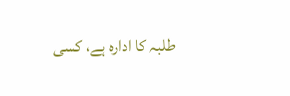طلبہ کا ادارہ ہے، کسی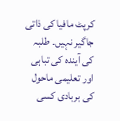کرپٹ مافیا کی ذاتی جاگیر نہیں۔ طلبہ کی آینده کی تباہی اور تعلیمی ماحول کی بربادی کسی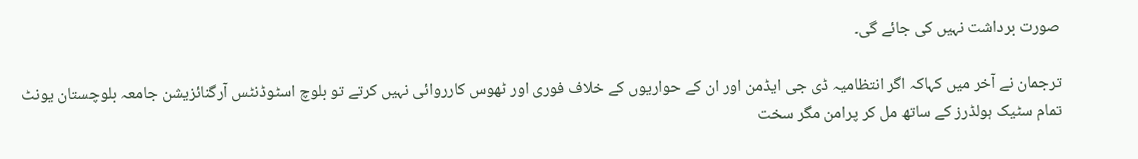صورت برداشت نہیں کی جائے گی۔

ترجمان نے آخر میں کہاکہ اگر انتظامیہ ڈی جی ایڈمن اور ان کے حواریوں کے خلاف فوری اور ٹھوس کارروائی نہیں کرتے تو بلوچ اسٹوڈنٹس آرگنائزیشن جامعہ بلوچستان یونٹ تمام سٹیک ہولڈرز کے ساتھ مل کر پرامن مگر سخت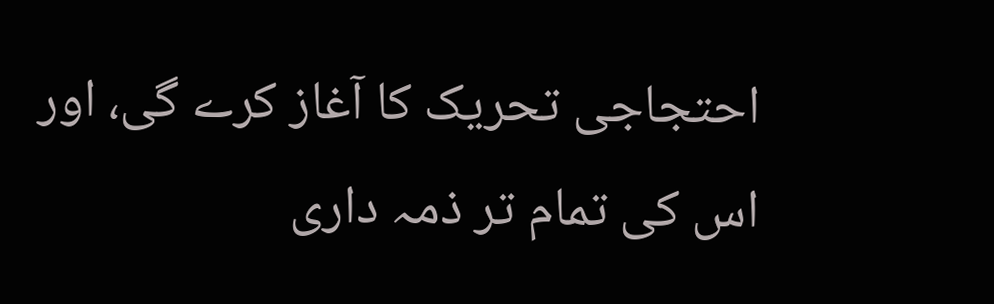احتجاجی تحریک کا آغاز کرے گی، اور اس کی تمام تر ذمہ داری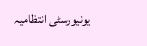یونیورسٹی انتظامیہ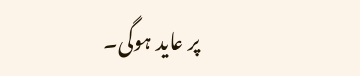پر عاید ہوگی۔